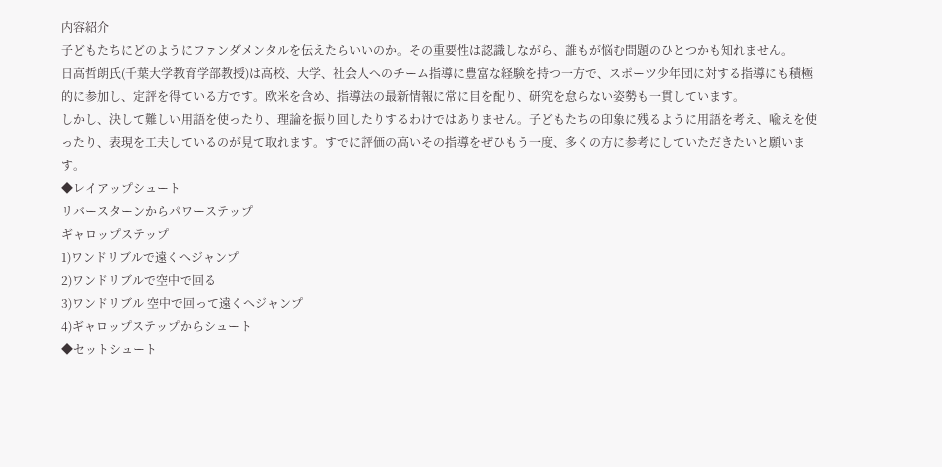内容紹介
子どもたちにどのようにファンダメンタルを伝えたらいいのか。その重要性は認識しながら、誰もが悩む問題のひとつかも知れません。
日高哲朗氏(千葉大学教育学部教授)は高校、大学、社会人へのチーム指導に豊富な経験を持つ一方で、スポーツ少年団に対する指導にも積極的に参加し、定評を得ている方です。欧米を含め、指導法の最新情報に常に目を配り、研究を怠らない姿勢も一貫しています。
しかし、決して難しい用語を使ったり、理論を振り回したりするわけではありません。子どもたちの印象に残るように用語を考え、喩えを使ったり、表現を工夫しているのが見て取れます。すでに評価の高いその指導をぜひもう一度、多くの方に参考にしていただきたいと願います。
◆レイアップシュート
リバースターンからパワーステップ
ギャロップステップ
1)ワンドリブルで遠くへジャンプ
2)ワンドリブルで空中で回る
3)ワンドリブル 空中で回って遠くへジャンプ
4)ギャロップステップからシュート
◆セットシュート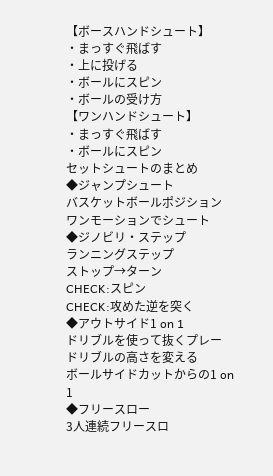【ボースハンドシュート】
・まっすぐ飛ばす
・上に投げる
・ボールにスピン
・ボールの受け方
【ワンハンドシュート】
・まっすぐ飛ばす
・ボールにスピン
セットシュートのまとめ
◆ジャンプシュート
バスケットボールポジション
ワンモーションでシュート
◆ジノビリ・ステップ
ランニングステップ
ストップ→ターン
CHECK:スピン
CHECK:攻めた逆を突く
◆アウトサイド1 on 1
ドリブルを使って抜くプレー
ドリブルの高さを変える
ボールサイドカットからの1 on 1
◆フリースロー
3人連続フリースロ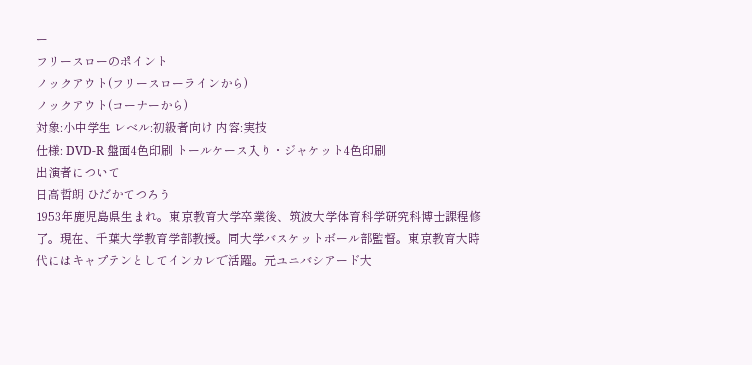ー
フリースローのポイント
ノックアウト(フリースローラインから)
ノックアウト(コーナーから)
対象:小中学生 レベル:初級者向け 内容:実技
仕様: DVD-R 盤面4色印刷 トールケース入り・ジャケット4色印刷
出演者について
日高哲朗 ひだかてつろう
1953年鹿児島県生まれ。東京教育大学卒業後、筑波大学体育科学研究科博士課程修了。現在、千葉大学教育学部教授。同大学バスケットボール部監督。東京教育大時代にはキャプテンとしてインカレで活躍。元ユニバシアード大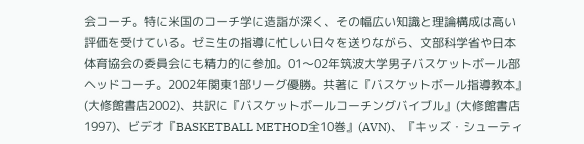会コーチ。特に米国のコーチ学に造詣が深く、その幅広い知識と理論構成は高い評価を受けている。ゼミ生の指導に忙しい日々を送りながら、文部科学省や日本体育協会の委員会にも精力的に参加。01〜02年筑波大学男子バスケットボール部ヘッドコーチ。2002年関東1部リーグ優勝。共著に『バスケットボール指導教本』(大修館書店2002)、共訳に『バスケットボールコーチングバイブル』(大修館書店1997)、ビデオ『BASKETBALL METHOD全10巻』(AVN)、『キッズ・シューティ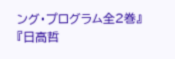ング・プログラム全2巻』『日高哲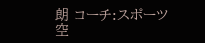朗 コーチ:スポーツ空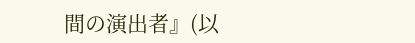間の演出者』(以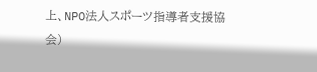上、NPO法人スポーツ指導者支援協会)